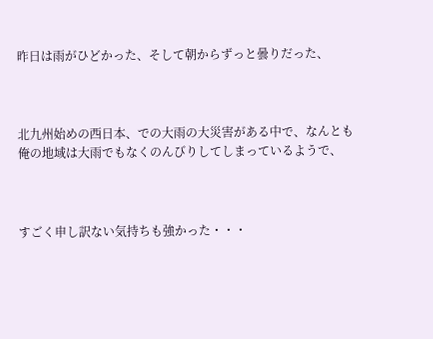昨日は雨がひどかった、そして朝からずっと曇りだった、



北九州始めの西日本、での大雨の大災害がある中で、なんとも俺の地域は大雨でもなくのんびりしてしまっているようで、



すごく申し訳ない気持ちも強かった・・・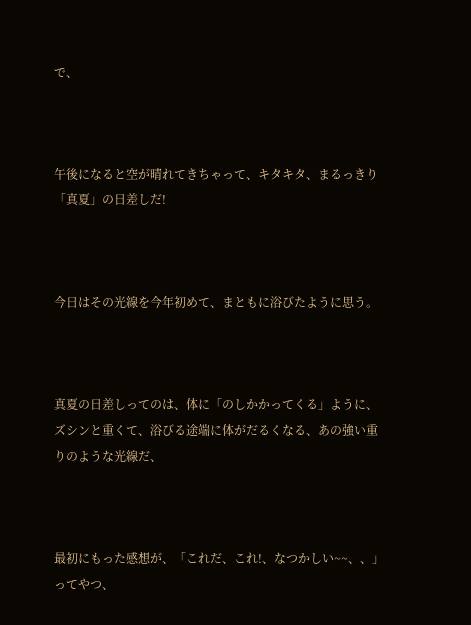で、



午後になると空が晴れてきちゃって、キタキタ、まるっきり「真夏」の日差しだ!



今日はその光線を今年初めて、まともに浴びたように思う。



真夏の日差しってのは、体に「のしかかってくる」ように、ズシンと重くて、浴びる途端に体がだるくなる、あの強い重りのような光線だ、



最初にもった感想が、「これだ、これ!、なつかしい~~、、」ってやつ、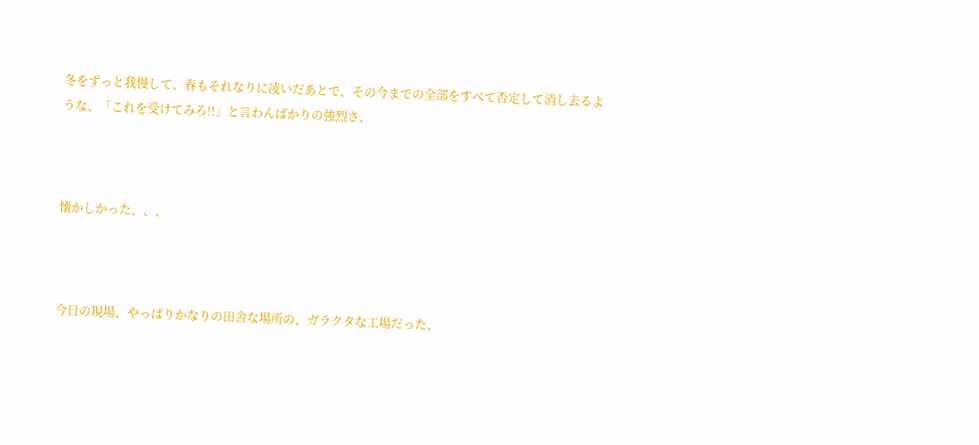冬をずっと我慢して、春もそれなりに凌いだあとで、その今までの全部をすべて否定して消し去るような、「これを受けてみろ!!」と言わんばかりの強烈さ、



懐かしかった、、、



今日の現場、やっぱりかなりの田舎な場所の、ガラクタな工場だった、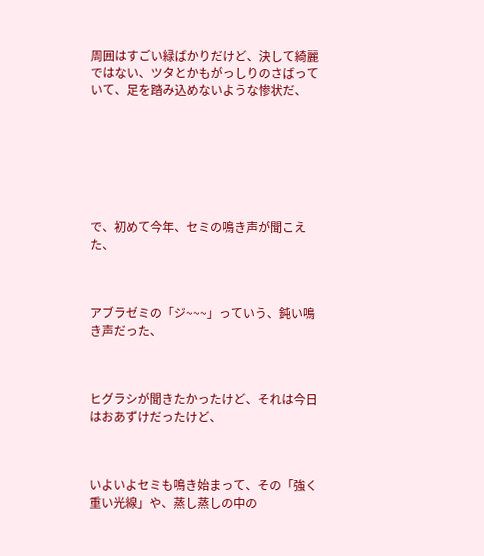周囲はすごい緑ばかりだけど、決して綺麗ではない、ツタとかもがっしりのさばっていて、足を踏み込めないような惨状だ、







で、初めて今年、セミの鳴き声が聞こえた、



アブラゼミの「ジ~~~」っていう、鈍い鳴き声だった、



ヒグラシが聞きたかったけど、それは今日はおあずけだったけど、



いよいよセミも鳴き始まって、その「強く重い光線」や、蒸し蒸しの中の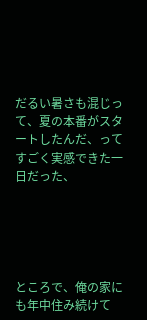だるい暑さも混じって、夏の本番がスタートしたんだ、ってすごく実感できた一日だった、





ところで、俺の家にも年中住み続けて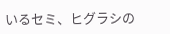いるセミ、ヒグラシの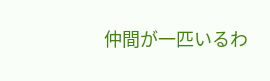仲間が一匹いるわ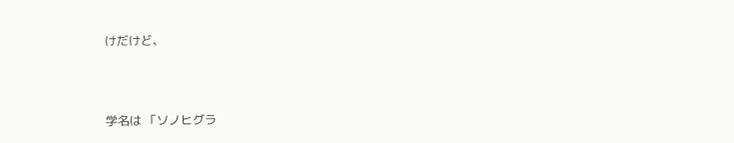けだけど、



学名は 「ソノヒグラ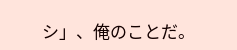シ」、俺のことだ。